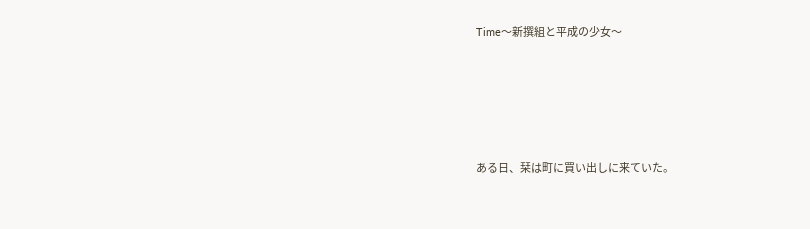Time〜新撰組と平成の少女〜





ある日、栞は町に買い出しに来ていた。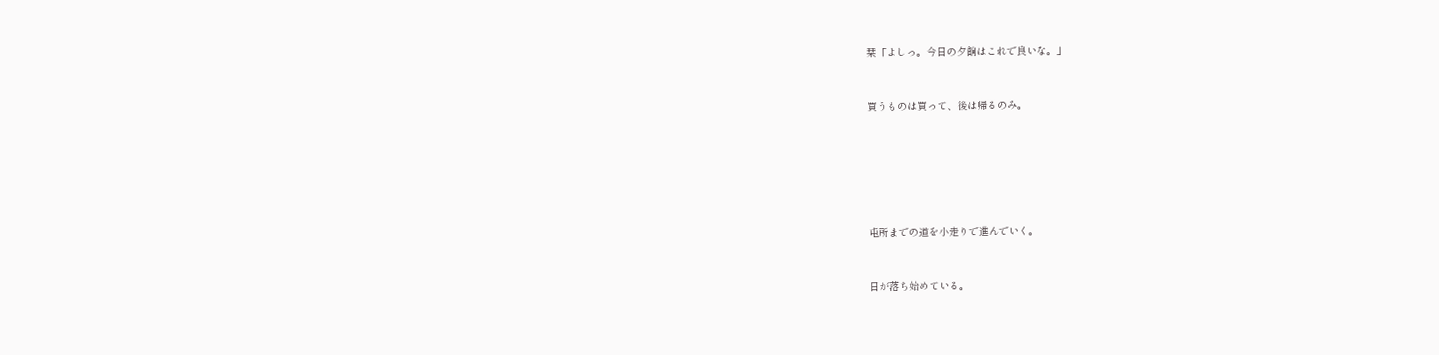栞「よしっ。今日の夕餉はこれで良いな。」


買うものは買って、後は帰るのみ。






屯所までの道を小走りで進んでいく。


日が落ち始めている。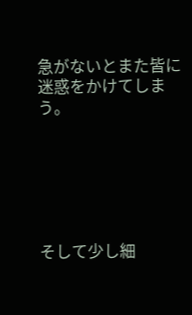急がないとまた皆に迷惑をかけてしまう。






そして少し細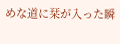めな道に栞が入った瞬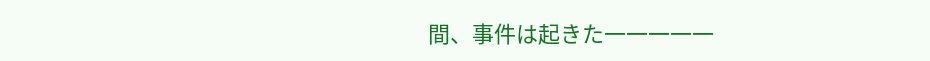間、事件は起きた一一一一一